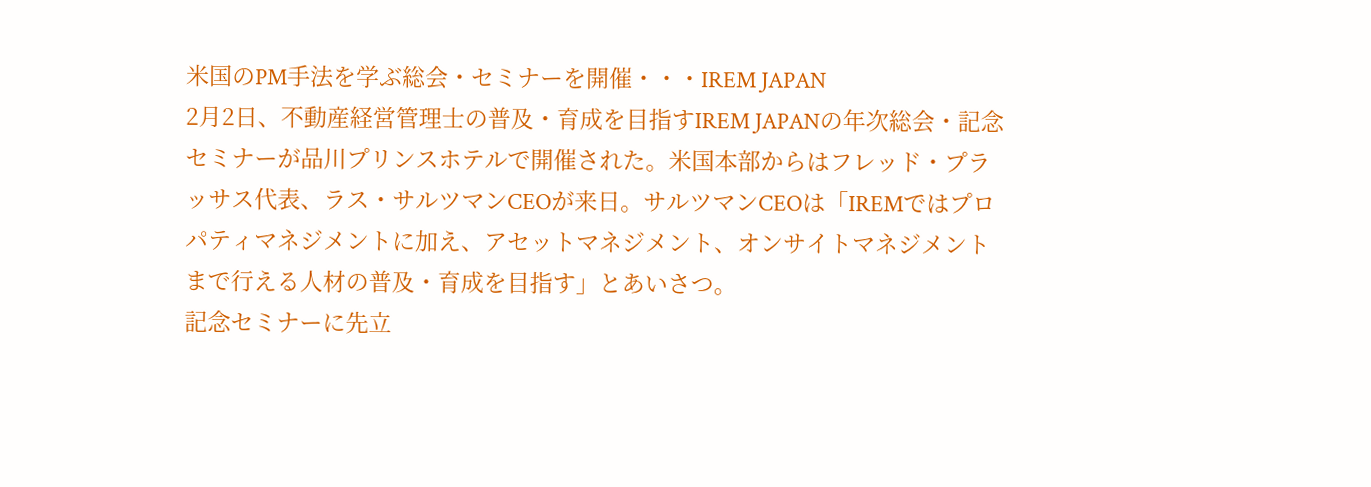米国のPM手法を学ぶ総会・セミナーを開催・・・IREM JAPAN
2月2日、不動産経営管理士の普及・育成を目指すIREM JAPANの年次総会・記念セミナーが品川プリンスホテルで開催された。米国本部からはフレッド・プラッサス代表、ラス・サルツマンCEOが来日。サルツマンCEOは「IREMではプロパティマネジメントに加え、アセットマネジメント、オンサイトマネジメントまで行える人材の普及・育成を目指す」とあいさつ。
記念セミナーに先立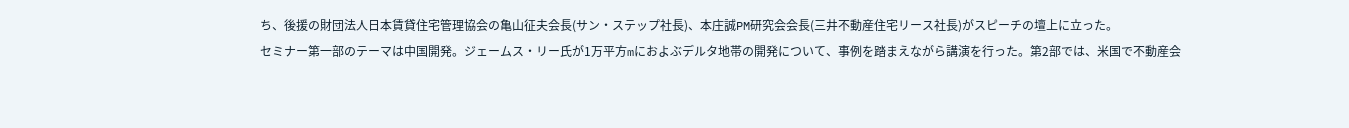ち、後援の財団法人日本賃貸住宅管理協会の亀山征夫会長(サン・ステップ社長)、本庄誠PM研究会会長(三井不動産住宅リース社長)がスピーチの壇上に立った。
セミナー第一部のテーマは中国開発。ジェームス・リー氏が1万平方mにおよぶデルタ地帯の開発について、事例を踏まえながら講演を行った。第2部では、米国で不動産会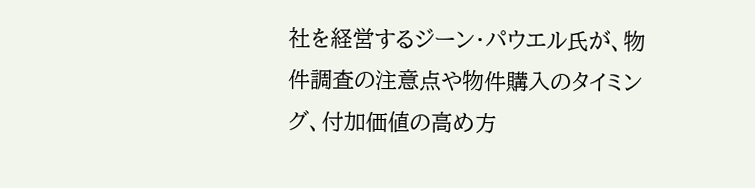社を経営するジーン・パウエル氏が、物件調査の注意点や物件購入のタイミング、付加価値の高め方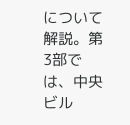について解説。第3部では、中央ビル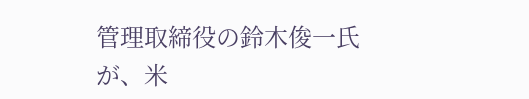管理取締役の鈴木俊一氏が、米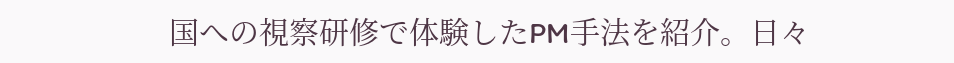国への視察研修で体験したPM手法を紹介。日々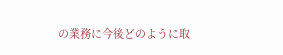の業務に今後どのように取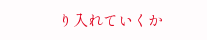り入れていくか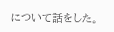について話をした。